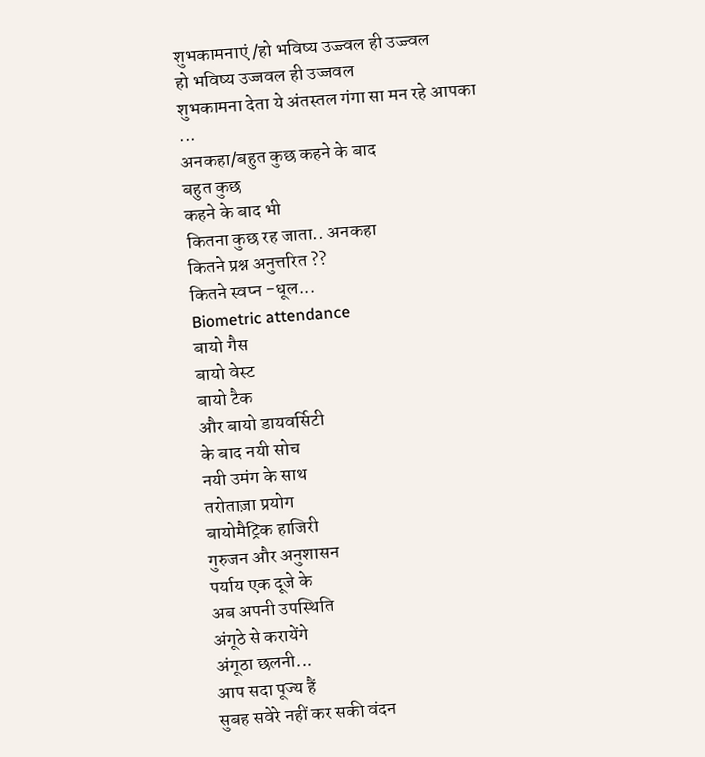शुभकामनाएं /हो भविष्य उज्ज्वल ही उज्ज्वल
हो भविष्य उज्जवल ही उज्जवल
शुभकामना देता ये अंतस्तल गंगा सा मन रहे आपका
...
अनकहा/बहुत कुछ कहने के बाद
बहुत कुछ
कहने के बाद भी
कितना कुछ रह जाता.. अनकहा
कितने प्रश्न अनुत्तरित ??
कितने स्वप्न -धूल...
Biometric attendance
बायो गैस
बायो वेस्ट
बायो टैक
और बायो डायवर्सिटी
के बाद नयी सोच
नयी उमंग के साथ
तरोताज़ा प्रयोग
बायोमैट्रिक हाजिरी
गुरुजन और अनुशासन
पर्याय एक दूजे के
अब अपनी उपस्थिति
अंगूठे से करायेंगे
अंगूठा छलनी...
आप सदा पूज्य हैं
सुबह सवेरे नहीं कर सकी वंदन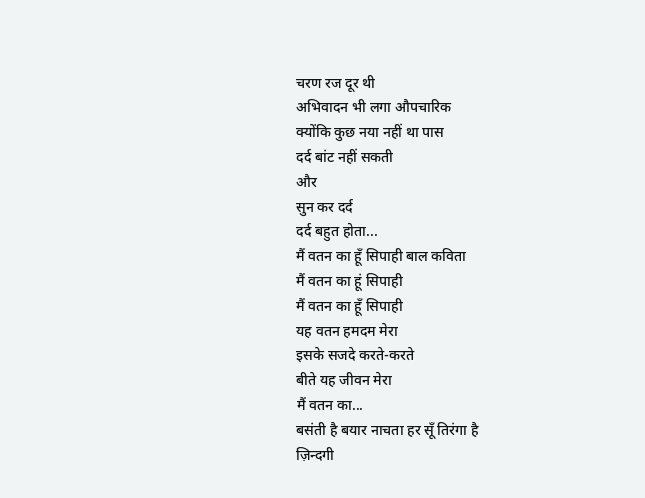चरण रज दूर थी
अभिवादन भी लगा औपचारिक
क्योंकि कुछ नया नहीं था पास
दर्द बांट नहीं सकती
और
सुन कर दर्द
दर्द बहुत होता...
मैं वतन का हूँ सिपाही बाल कविता
मैं वतन का हूं सिपाही
मैं वतन का हूँ सिपाही
यह वतन हमदम मेरा
इसके सजदे करते-करते
बीते यह जीवन मेरा
मैं वतन का...
बसंती है बयार नाचता हर सूँ तिरंगा है
ज़िन्दगी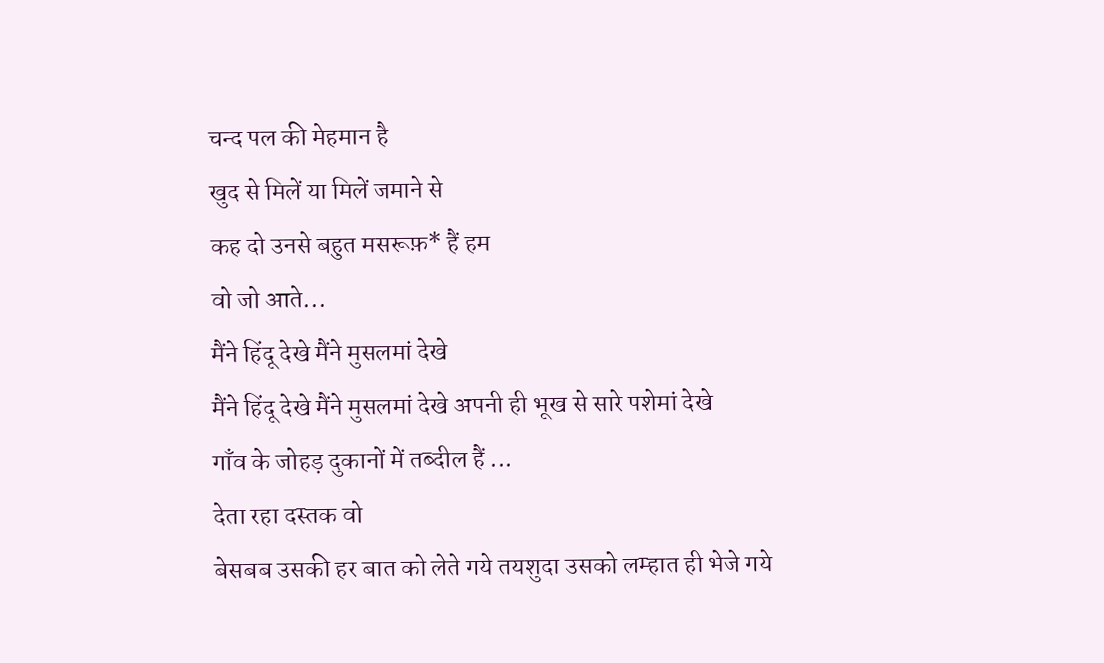चन्द पल की मेहमान है
खुद से मिलें या मिलें जमाने से
कह दो उनसे बहुत मसरूफ़* हैं हम
वो जो आते...
मैंने हिंदू देखे मैंने मुसलमां देखे
मैंने हिंदू देखे मैंने मुसलमां देखे अपनी ही भूख से सारे पशेमां देखे
गाँव के जोहड़ दुकानों में तब्दील हैं ...
देता रहा दस्तक वो
बेसबब उसकी हर बात को लेते गये तयशुदा उसको लम्हात ही भेजे गये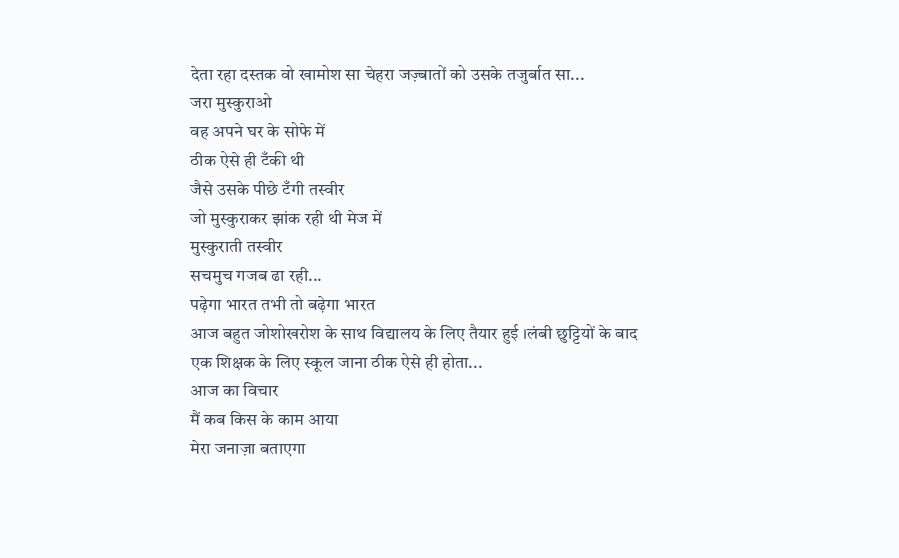देता रहा दस्तक वो खामोश सा चेहरा जज़्बातों को उसके तजुर्बात सा...
जरा मुस्कुराओ
वह अपने घर के सोफे में
ठीक ऐसे ही टँकी थी
जैसे उसके पीछे टँगी तस्वीर
जो मुस्कुराकर झांक रही थी मेज में
मुस्कुराती तस्वीर
सचमुच गजब ढा रही...
पढ़ेगा भारत तभी तो बढ़ेगा भारत
आज बहुत जोशोखरोश के साथ विद्यालय के लिए तैयार हुई ।लंबी छुट्टियों के बाद एक शिक्षक के लिए स्कूल जाना ठीक ऐसे ही होता...
आज का विचार
मैं कब किस के काम आया
मेरा जनाज़ा बताएगा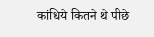कांधिये कितने थे पीछे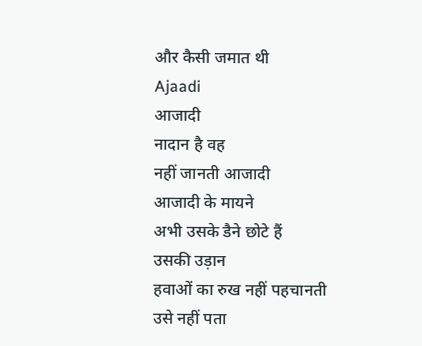और कैसी जमात थी
Ajaadi
आजादी
नादान है वह
नहीं जानती आजादी
आजादी के मायने
अभी उसके डैने छोटे हैं
उसकी उड़ान
हवाओं का रुख नहीं पहचानती
उसे नहीं पता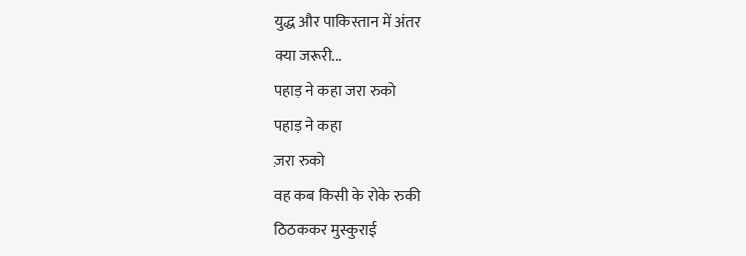युद्ध और पाकिस्तान में अंतर
क्या जरूरी...
पहाड़ ने कहा जरा रुको
पहाड़ ने कहा
ज़रा रुको
वह कब किसी के रोके रुकी
ठिठककर मुस्कुराई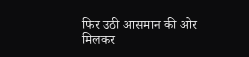फिर उठी आसमान की ओर
मिलकर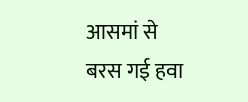आसमां से
बरस गई हवा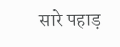सारे पहाड़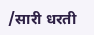/सारी धरती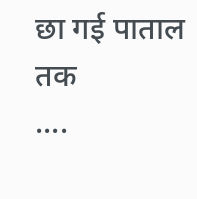छा गई पाताल तक
....